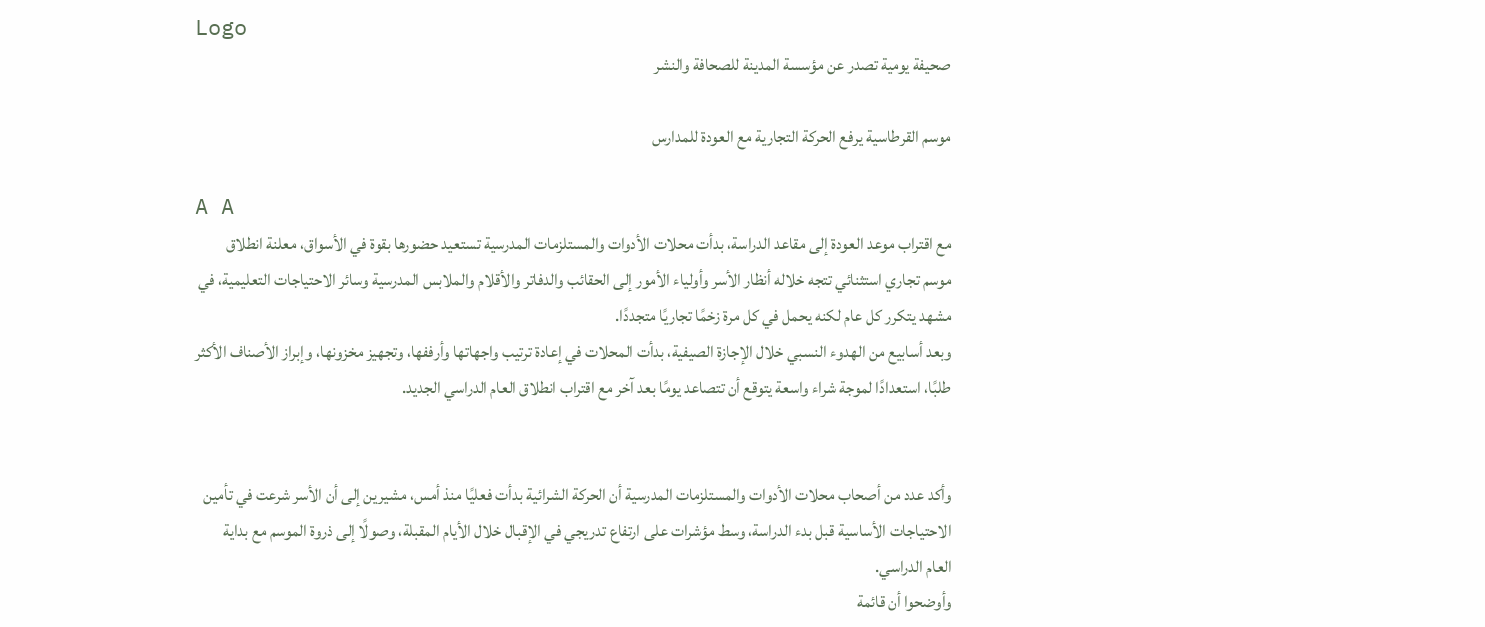Logo
صحيفة يومية تصدر عن مؤسسة المدينة للصحافة والنشر

موسم القرطاسية يرفع الحركة التجارية مع العودة للمدارس

A A
مع اقتراب موعد العودة إلى مقاعد الدراسة، بدأت محلات الأدوات والمستلزمات المدرسية تستعيد حضورها بقوة في الأسواق، معلنة انطلاق موسم تجاري استثنائي تتجه خلاله أنظار الأسر وأولياء الأمور إلى الحقائب والدفاتر والأقلام والملابس المدرسية وسائر الاحتياجات التعليمية، في مشهد يتكرر كل عام لكنه يحمل في كل مرة زخمًا تجاريًا متجددًا.
وبعد أسابيع من الهدوء النسبي خلال الإجازة الصيفية، بدأت المحلات في إعادة ترتيب واجهاتها وأرففها، وتجهيز مخزونها، وإبراز الأصناف الأكثر طلبًا، استعدادًا لموجة شراء واسعة يتوقع أن تتصاعد يومًا بعد آخر مع اقتراب انطلاق العام الدراسي الجديد.


وأكد عدد من أصحاب محلات الأدوات والمستلزمات المدرسية أن الحركة الشرائية بدأت فعليًا منذ أمس، مشيرين إلى أن الأسر شرعت في تأمين الاحتياجات الأساسية قبل بدء الدراسة، وسط مؤشرات على ارتفاع تدريجي في الإقبال خلال الأيام المقبلة، وصولًا إلى ذروة الموسم مع بداية العام الدراسي.
وأوضحوا أن قائمة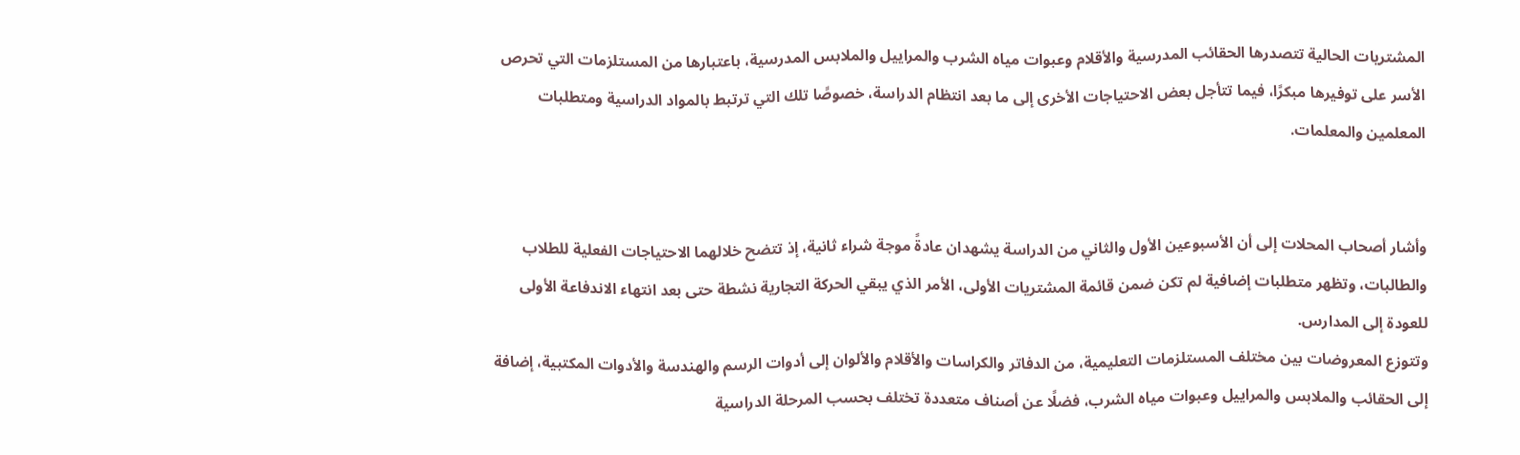المشتريات الحالية تتصدرها الحقائب المدرسية والأقلام وعبوات مياه الشرب والمراييل والملابس المدرسية، باعتبارها من المستلزمات التي تحرص الأسر على توفيرها مبكرًا، فيما تتأجل بعض الاحتياجات الأخرى إلى ما بعد انتظام الدراسة، خصوصًا تلك التي ترتبط بالمواد الدراسية ومتطلبات المعلمين والمعلمات.


وأشار أصحاب المحلات إلى أن الأسبوعين الأول والثاني من الدراسة يشهدان عادةً موجة شراء ثانية، إذ تتضح خلالهما الاحتياجات الفعلية للطلاب والطالبات، وتظهر متطلبات إضافية لم تكن ضمن قائمة المشتريات الأولى، الأمر الذي يبقي الحركة التجارية نشطة حتى بعد انتهاء الاندفاعة الأولى للعودة إلى المدارس.
وتتوزع المعروضات بين مختلف المستلزمات التعليمية، من الدفاتر والكراسات والأقلام والألوان إلى أدوات الرسم والهندسة والأدوات المكتبية، إضافة إلى الحقائب والملابس والمراييل وعبوات مياه الشرب، فضلًا عن أصناف متعددة تختلف بحسب المرحلة الدراسية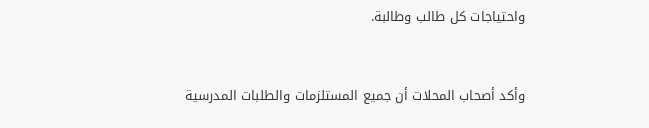واحتياجات كل طالب وطالبة.


وأكد أصحاب المحلات أن جميع المستلزمات والطلبات المدرسية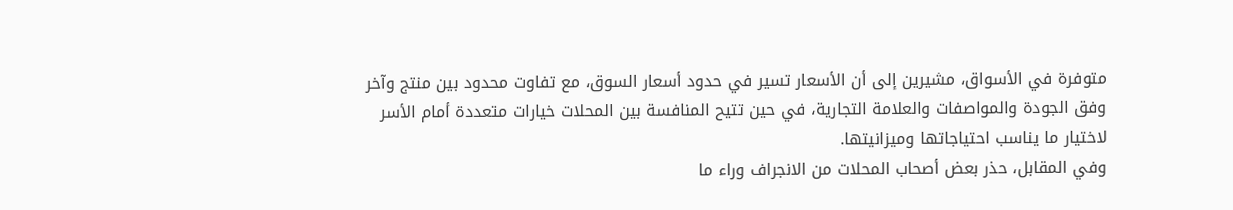متوفرة في الأسواق، مشيرين إلى أن الأسعار تسير في حدود أسعار السوق، مع تفاوت محدود بين منتج وآخر وفق الجودة والمواصفات والعلامة التجارية، في حين تتيح المنافسة بين المحلات خيارات متعددة أمام الأسر لاختيار ما يناسب احتياجاتها وميزانيتها.
وفي المقابل، حذر بعض أصحاب المحلات من الانجراف وراء ما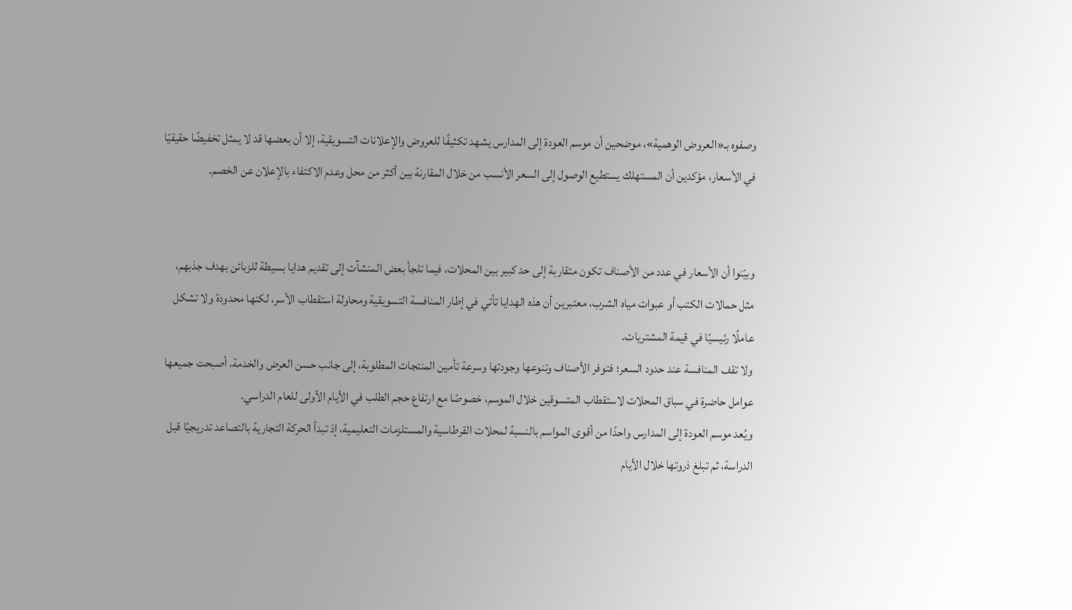وصفوه بـ«العروض الوهمية»، موضحين أن موسم العودة إلى المدارس يشهد تكثيفًا للعروض والإعلانات التسويقية، إلا أن بعضها قد لا يمثل تخفيضًا حقيقيًا في الأسعار، مؤكدين أن المستهلك يستطيع الوصول إلى السعر الأنسب من خلال المقارنة بين أكثر من محل وعدم الاكتفاء بالإعلان عن الخصم.


وبيّنوا أن الأسعار في عدد من الأصناف تكون متقاربة إلى حد كبير بين المحلات، فيما تلجأ بعض المنشآت إلى تقديم هدايا بسيطة للزبائن بهدف جذبهم، مثل حمالات الكتب أو عبوات مياه الشرب، معتبرين أن هذه الهدايا تأتي في إطار المنافسة التسويقية ومحاولة استقطاب الأسر، لكنها محدودة ولا تشكل عاملًا رئيسيًا في قيمة المشتريات.
ولا تقف المنافسة عند حدود السعر؛ فتوفر الأصناف وتنوعها وجودتها وسرعة تأمين المنتجات المطلوبة، إلى جانب حسن العرض والخدمة، أصبحت جميعها عوامل حاضرة في سباق المحلات لاستقطاب المتسوقين خلال الموسم، خصوصًا مع ارتفاع حجم الطلب في الأيام الأولى للعام الدراسي.
ويُعد موسم العودة إلى المدارس واحدًا من أقوى المواسم بالنسبة لمحلات القرطاسية والمستلزمات التعليمية، إذ تبدأ الحركة التجارية بالتصاعد تدريجيًا قبل الدراسة، ثم تبلغ ذروتها خلال الأيام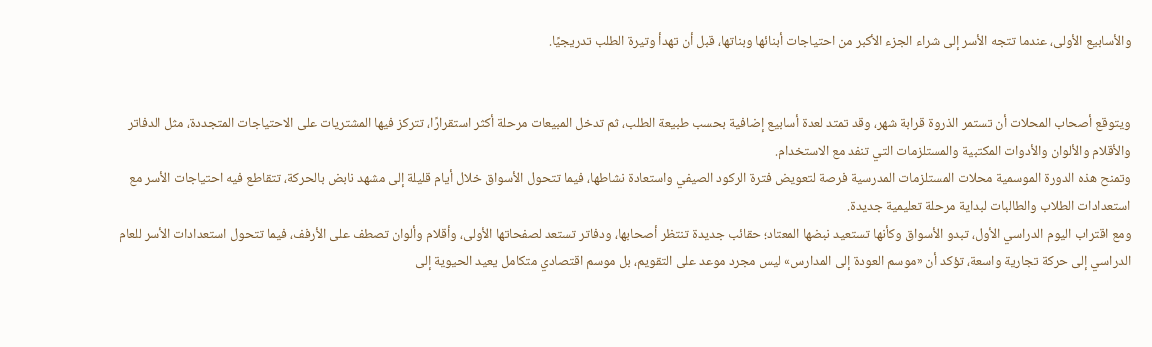والأسابيع الأولى، عندما تتجه الأسر إلى شراء الجزء الأكبر من احتياجات أبنائها وبناتها، قبل أن تهدأ وتيرة الطلب تدريجيًا.


ويتوقع أصحاب المحلات أن تستمر الذروة قرابة شهر، وقد تمتد لعدة أسابيع إضافية بحسب طبيعة الطلب، ثم تدخل المبيعات مرحلة أكثر استقرارًا، تتركز فيها المشتريات على الاحتياجات المتجددة، مثل الدفاتر والأقلام والألوان والأدوات المكتبية والمستلزمات التي تنفد مع الاستخدام.
وتمنح هذه الدورة الموسمية محلات المستلزمات المدرسية فرصة لتعويض فترة الركود الصيفي واستعادة نشاطها، فيما تتحول الأسواق خلال أيام قليلة إلى مشهد نابض بالحركة، تتقاطع فيه احتياجات الأسر مع استعدادات الطلاب والطالبات لبداية مرحلة تعليمية جديدة.
ومع اقتراب اليوم الدراسي الأول، تبدو الأسواق وكأنها تستعيد نبضها المعتاد؛ حقائب جديدة تنتظر أصحابها، ودفاتر تستعد لصفحاتها الأولى، وأقلام وألوان تصطف على الأرفف، فيما تتحول استعدادات الأسر للعام الدراسي إلى حركة تجارية واسعة، تؤكد أن «موسم العودة إلى المدارس» ليس مجرد موعد على التقويم، بل موسم اقتصادي متكامل يعيد الحيوية إلى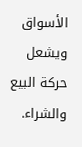الأسواق ويشعل حركة البيع والشراء.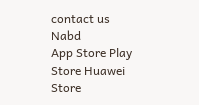contact us
Nabd
App Store Play Store Huawei Store